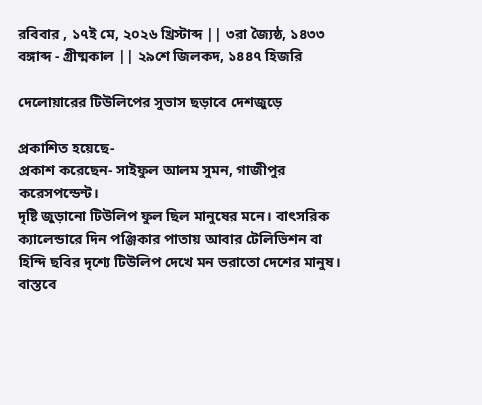রবিবার , ১৭ই মে, ২০২৬ খ্রিস্টাব্দ || ৩রা জ্যৈষ্ঠ, ১৪৩৩ বঙ্গাব্দ - গ্রীষ্মকাল || ২৯শে জিলকদ, ১৪৪৭ হিজরি

দেলোয়ারের টিউলিপের সুভাস ছড়াবে দেশজুড়ে

প্রকাশিত হয়েছে-
প্রকাশ করেছেন- সাইফুল আলম সুমন, গাজীপুর করেসপন্ডেন্ট।
দৃষ্টি জুড়ানো টিউলিপ ফুল ছিল মানুষের মনে। বাৎসরিক ক্যালেন্ডারে দিন পঞ্জিকার পাতায় আবার টেলিভিশন বা হিন্দি ছবির দৃশ্যে টিউলিপ দেখে মন ভরাতো দেশের মানুষ। বাস্তবে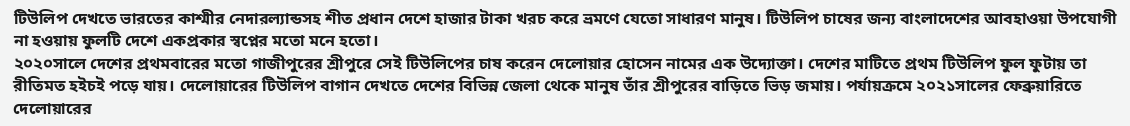টিউলিপ দেখতে ভারতের কাশ্মীর নেদারল্যান্ডসহ শীত প্রধান দেশে হাজার টাকা খরচ করে ভ্রমণে যেতো সাধারণ মানুষ। টিউলিপ চাষের জন্য বাংলাদেশের আবহাওয়া উপযোগী না হওয়ায় ফুলটি দেশে একপ্রকার স্বপ্নের মতো মনে হতো।
২০২০সালে দেশের প্রথমবারের মতো গাজীপুরের শ্রীপুরে সেই টিউলিপের চাষ করেন দেলোয়ার হোসেন নামের এক উদ্যোক্তা। দেশের মাটিতে প্রথম টিউলিপ ফুল ফুটায় তা রীতিমত হইচই পড়ে যায়। দেলোয়ারের টিউলিপ বাগান দেখতে দেশের বিভিন্ন জেলা থেকে মানুষ তাঁর শ্রীপুরের বাড়িতে ভিড় জমায়। পর্যায়ক্রমে ২০২১সালের ফেব্রুয়ারিতে দেলোয়ারের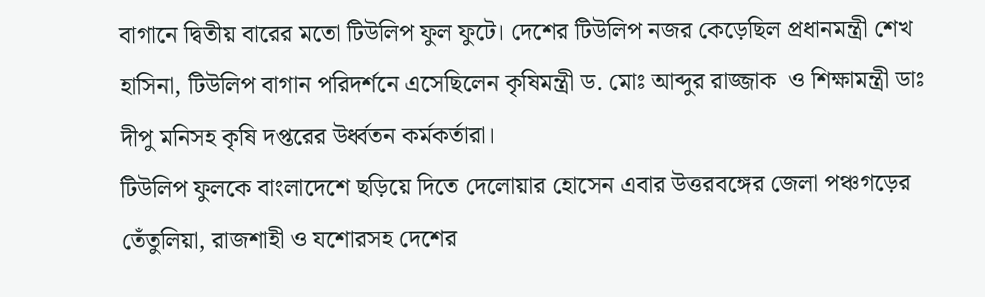বাগানে দ্বিতীয় বারের মতো টিউলিপ ফুল ফুটে। দেশের টিউলিপ নজর কেড়েছিল প্রধানমন্ত্রী শেখ হাসিনা, টিউলিপ বাগান পরিদর্শনে এসেছিলেন কৃষিমন্ত্রী ড. মোঃ আব্দুর রাজ্জাক  ও শিক্ষামন্ত্রী ডাঃ দীপু মনিসহ কৃষি দপ্তরের উর্ধ্বতন কর্মকর্তারা।
টিউলিপ ফুলকে বাংলাদেশে ছড়িয়ে দিতে দেলোয়ার হোসেন এবার উত্তরবঙ্গের জেলা পঞ্চগড়ের তেঁতুলিয়া, রাজশাহী ও যশোরসহ দেশের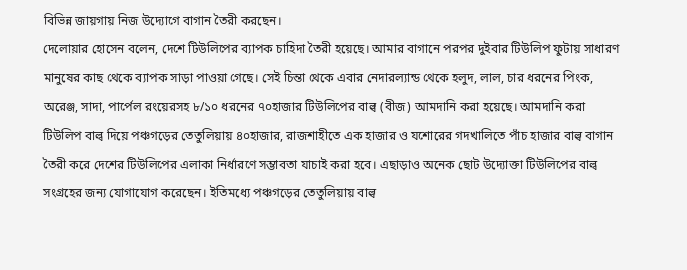বিভিন্ন জায়গায় নিজ উদ্যোগে বাগান তৈরী করছেন।
দেলোয়ার হোসেন বলেন, দেশে টিউলিপের ব্যাপক চাহিদা তৈরী হয়েছে। আমার বাগানে পরপর দুইবার টিউলিপ ফুটায় সাধারণ মানুষের কাছ থেকে ব্যাপক সাড়া পাওয়া গেছে। সেই চিন্তা থেকে এবার নেদারল্যান্ড থেকে হলুদ, লাল, চার ধরনের পিংক, অরেঞ্জ, সাদা, পার্পেল রংয়েরসহ ৮/১০ ধরনের ৭০হাজার টিউলিপের বাল্ব (বীজ) আমদানি করা হয়েছে। আমদানি করা টিউলিপ বাল্ব দিয়ে পঞ্চগড়ের তেতুলিয়ায় ৪০হাজার, রাজশাহীতে এক হাজার ও যশোরের গদখালিতে পাঁচ হাজার বাল্ব বাগান তৈরী করে দেশের টিউলিপের এলাকা নির্ধারণে সম্ভাবতা যাচাই করা হবে। এছাড়াও অনেক ছোট উদ্যোক্তা টিউলিপের বাল্ব সংগ্রহের জন্য যোগাযোগ করেছেন। ইতিমধ্যে পঞ্চগড়ের তেতুলিয়ায় বাল্ব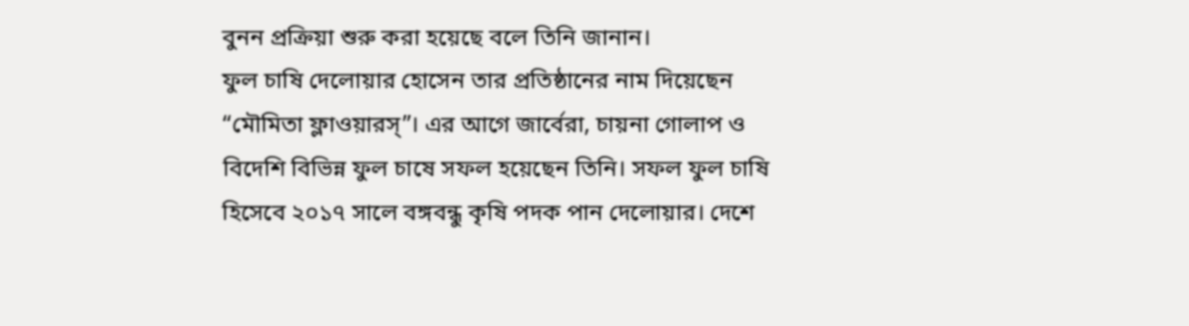বুনন প্রক্রিয়া শুরু করা হয়েছে বলে তিনি জানান।
ফুল চাষি দেলোয়ার হোসেন তার প্রতিষ্ঠানের নাম দিয়েছেন “মৌমিতা ফ্লাওয়ারস্”। এর আগে জার্বেরা, চায়না গোলাপ ও বিদেশি বিভিন্ন ফুল চাষে সফল হয়েছেন তিনি। সফল ফুল চাষি হিসেবে ২০১৭ সালে বঙ্গবন্ধু কৃষি পদক পান দেলোয়ার। দেশে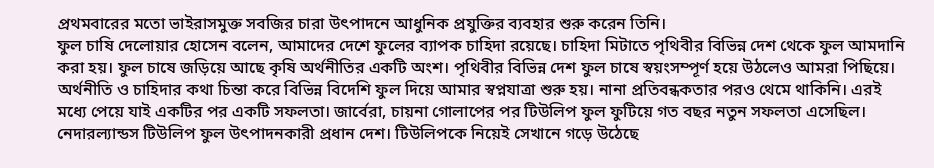প্রথমবারের মতো ভাইরাসমুক্ত সবজির চারা উৎপাদনে আধুনিক প্রযুক্তির ব্যবহার শুরু করেন তিনি।
ফুল চাষি দেলোয়ার হোসেন বলেন, আমাদের দেশে ফুলের ব্যাপক চাহিদা রয়েছে। চাহিদা মিটাতে পৃথিবীর বিভিন্ন দেশ থেকে ফুল আমদানি করা হয়। ফুল চাষে জড়িয়ে আছে কৃষি অর্থনীতির একটি অংশ। পৃথিবীর বিভিন্ন দেশ ফুল চাষে স্বয়ংসম্পূর্ণ হয়ে উঠলেও আমরা পিছিয়ে। অর্থনীতি ও চাহিদার কথা চিন্তা করে বিভিন্ন বিদেশি ফুল দিয়ে আমার স্বপ্নযাত্রা শুরু হয়। নানা প্রতিবন্ধকতার পরও থেমে থাকিনি। এরই মধ্যে পেয়ে যাই একটির পর একটি সফলতা। জার্বেরা, চায়না গোলাপের পর টিউলিপ ফুল ফুটিয়ে গত বছর নতুন সফলতা এসেছিল।
নেদারল্যান্ডস টিউলিপ ফুল উৎপাদনকারী প্রধান দেশ। টিউলিপকে নিয়েই সেখানে গড়ে উঠেছে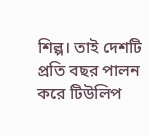শিল্প। তাই দেশটি প্রতি বছর পালন করে টিউলিপ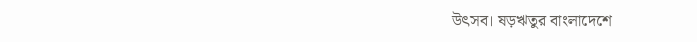উৎসব। ষড়ঋতুর বাংলাদেশে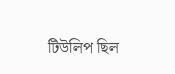টিউলিপ ছিল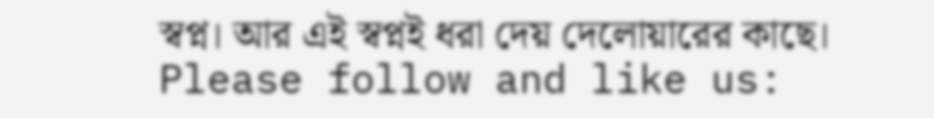স্বপ্ন। আর এই স্বপ্নই ধরা দেয় দেলোয়ারের কাছে।
Please follow and like us: